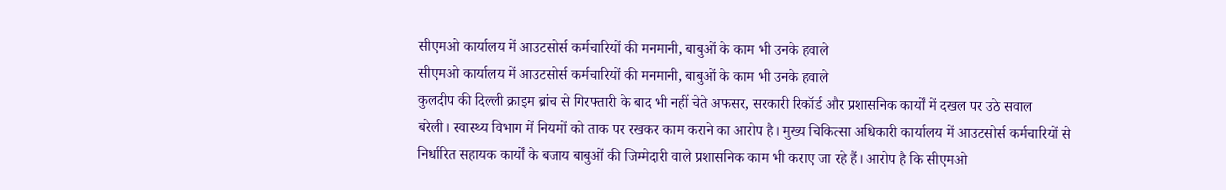सीएमओ कार्यालय में आउटसोर्स कर्मचारियों की मनमानी, बाबुओं के काम भी उनके हवाले
सीएमओ कार्यालय में आउटसोर्स कर्मचारियों की मनमानी, बाबुओं के काम भी उनके हवाले
कुलदीप की दिल्ली क्राइम ब्रांच से गिरफ्तारी के बाद भी नहीं चेते अफसर, सरकारी रिकॉर्ड और प्रशासनिक कार्यों में दखल पर उठे सवाल
बरेली। स्वास्थ्य विभाग में नियमों को ताक पर रखकर काम कराने का आरोप है। मुख्य चिकित्सा अधिकारी कार्यालय में आउटसोर्स कर्मचारियों से निर्धारित सहायक कार्यों के बजाय बाबुओं की जिम्मेदारी वाले प्रशासनिक काम भी कराए जा रहे हैं। आरोप है कि सीएमओ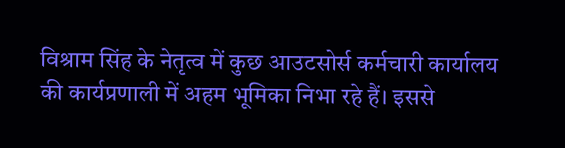विश्राम सिंह के नेतृत्व में कुछ आउटसोर्स कर्मचारी कार्यालय की कार्यप्रणाली में अहम भूमिका निभा रहे हैं। इससे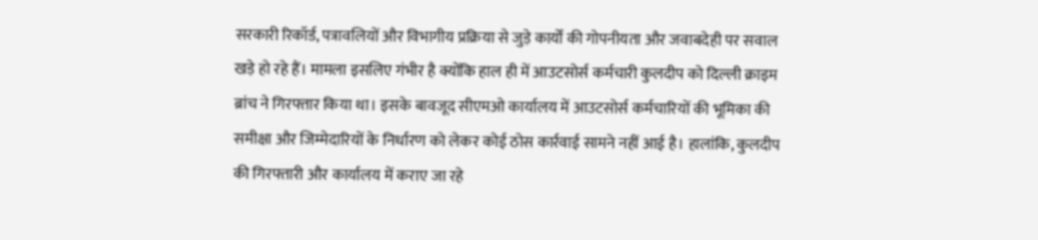सरकारी रिकॉर्ड, पत्रावलियों और विभागीय प्रक्रिया से जुड़े कार्यों की गोपनीयता और जवाबदेही पर सवाल खड़े हो रहे हैं। मामला इसलिए गंभीर है क्योंकि हाल ही में आउटसोर्स कर्मचारी कुलदीप को दिल्ली क्राइम ब्रांच ने गिरफ्तार किया था। इसके बावजूद सीएमओ कार्यालय में आउटसोर्स कर्मचारियों की भूमिका की समीक्षा और जिम्मेदारियों के निर्धारण को लेकर कोई ठोस कार्रवाई सामने नहीं आई है। हालांकि, कुलदीप की गिरफ्तारी और कार्यालय में कराए जा रहे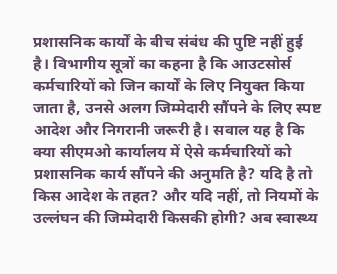प्रशासनिक कार्यों के बीच संबंध की पुष्टि नहीं हुई है। विभागीय सूत्रों का कहना है कि आउटसोर्स कर्मचारियों को जिन कार्यों के लिए नियुक्त किया जाता है, उनसे अलग जिम्मेदारी सौंपने के लिए स्पष्ट आदेश और निगरानी जरूरी है। सवाल यह है कि क्या सीएमओ कार्यालय में ऐसे कर्मचारियों को प्रशासनिक कार्य सौंपने की अनुमति है? यदि है तो किस आदेश के तहत? और यदि नहीं, तो नियमों के उल्लंघन की जिम्मेदारी किसकी होगी? अब स्वास्थ्य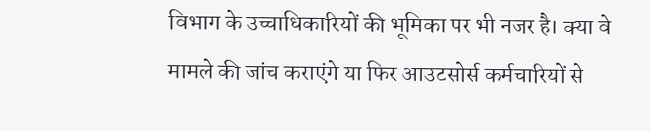विभाग के उच्चाधिकारियों की भूमिका पर भी नजर है। क्या वे मामले की जांच कराएंगे या फिर आउटसोर्स कर्मचारियों से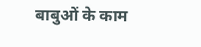बाबुओं के काम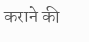कराने की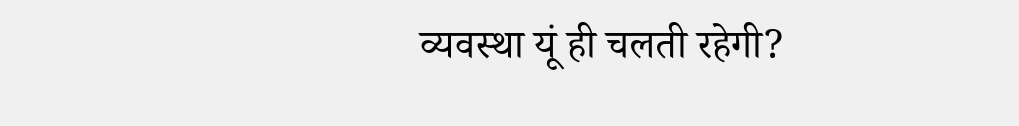व्यवस्था यूं ही चलती रहेगी?